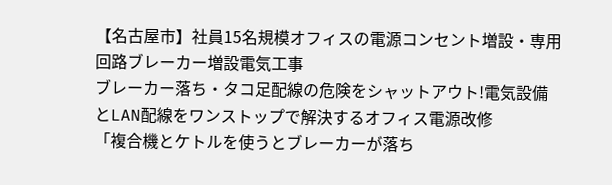【名古屋市】社員15名規模オフィスの電源コンセント増設・専用回路ブレーカー増設電気工事
ブレーカー落ち・タコ足配線の危険をシャットアウト!電気設備とLAN配線をワンストップで解決するオフィス電源改修
「複合機とケトルを使うとブレーカーが落ち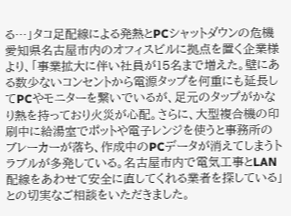る…」タコ足配線による発熱とPCシャットダウンの危機
愛知県名古屋市内のオフィスビルに拠点を置く企業様より、「事業拡大に伴い社員が15名まで増えた。壁にある数少ないコンセントから電源タップを何重にも延長してPCやモニターを繋いでいるが、足元のタップがかなり熱を持っており火災が心配。さらに、大型複合機の印刷中に給湯室でポットや電子レンジを使うと事務所のブレーカーが落ち、作成中のPCデータが消えてしまうトラブルが多発している。名古屋市内で電気工事とLAN配線をあわせて安全に直してくれる業者を探している」との切実なご相談をいただきました。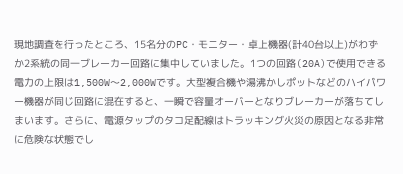現地調査を行ったところ、15名分のPC・モニター・卓上機器(計40台以上)がわずか2系統の同一ブレーカー回路に集中していました。1つの回路(20A)で使用できる電力の上限は1,500W〜2,000Wです。大型複合機や湯沸かしポットなどのハイパワー機器が同じ回路に混在すると、一瞬で容量オーバーとなりブレーカーが落ちてしまいます。さらに、電源タップのタコ足配線はトラッキング火災の原因となる非常に危険な状態でし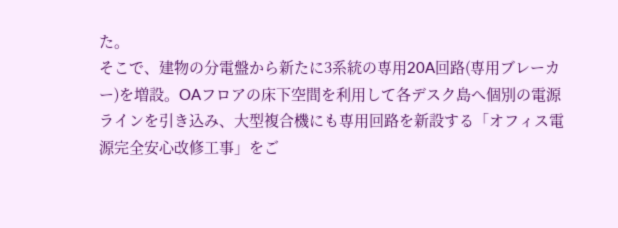た。
そこで、建物の分電盤から新たに3系統の専用20A回路(専用ブレーカー)を増設。OAフロアの床下空間を利用して各デスク島へ個別の電源ラインを引き込み、大型複合機にも専用回路を新設する「オフィス電源完全安心改修工事」をご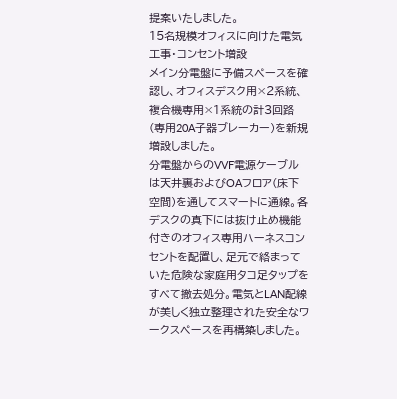提案いたしました。
15名規模オフィスに向けた電気工事・コンセント増設
メイン分電盤に予備スペースを確認し、オフィスデスク用×2系統、複合機専用×1系統の計3回路(専用20A子器ブレーカー)を新規増設しました。
分電盤からのVVF電源ケーブルは天井裏およびOAフロア(床下空間)を通してスマートに通線。各デスクの真下には抜け止め機能付きのオフィス専用ハーネスコンセントを配置し、足元で絡まっていた危険な家庭用タコ足タップをすべて撤去処分。電気とLAN配線が美しく独立整理された安全なワークスペースを再構築しました。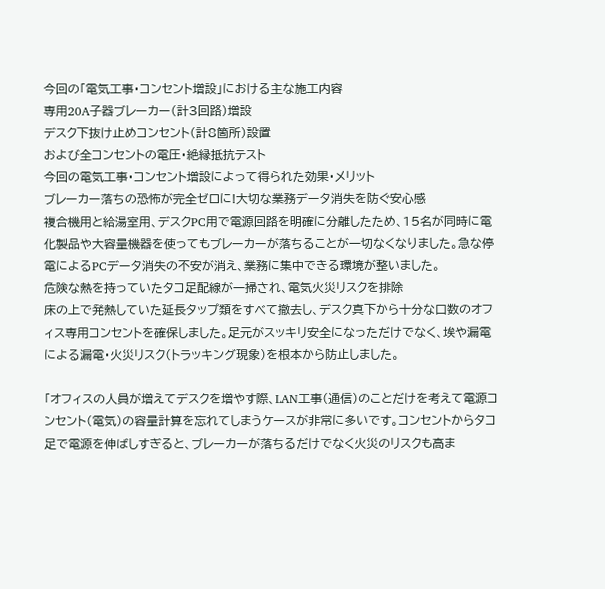今回の「電気工事・コンセント増設」における主な施工内容
専用20A子器ブレーカー(計3回路)増設
デスク下抜け止めコンセント(計8箇所)設置
および全コンセントの電圧・絶縁抵抗テスト
今回の電気工事・コンセント増設によって得られた効果・メリット
ブレーカー落ちの恐怖が完全ゼロに!大切な業務データ消失を防ぐ安心感
複合機用と給湯室用、デスクPC用で電源回路を明確に分離したため、15名が同時に電化製品や大容量機器を使ってもブレーカーが落ちることが一切なくなりました。急な停電によるPCデータ消失の不安が消え、業務に集中できる環境が整いました。
危険な熱を持っていたタコ足配線が一掃され、電気火災リスクを排除
床の上で発熱していた延長タップ類をすべて撤去し、デスク真下から十分な口数のオフィス専用コンセントを確保しました。足元がスッキリ安全になっただけでなく、埃や漏電による漏電・火災リスク(トラッキング現象)を根本から防止しました。

「オフィスの人員が増えてデスクを増やす際、LAN工事(通信)のことだけを考えて電源コンセント(電気)の容量計算を忘れてしまうケースが非常に多いです。コンセントからタコ足で電源を伸ばしすぎると、ブレーカーが落ちるだけでなく火災のリスクも高ま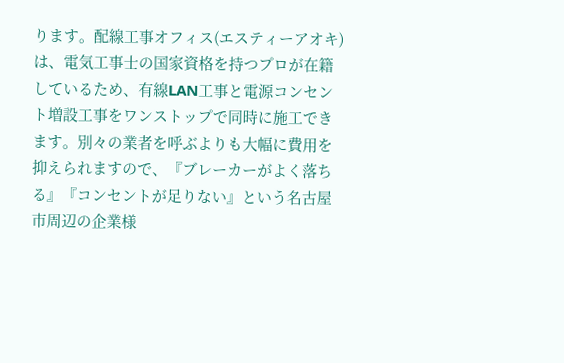ります。配線工事オフィス(エスティーアオキ)は、電気工事士の国家資格を持つプロが在籍しているため、有線LAN工事と電源コンセント増設工事をワンストップで同時に施工できます。別々の業者を呼ぶよりも大幅に費用を抑えられますので、『ブレーカーがよく落ちる』『コンセントが足りない』という名古屋市周辺の企業様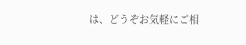は、どうぞお気軽にご相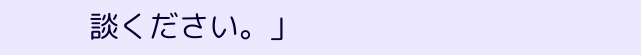談ください。」